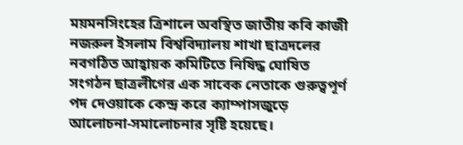ময়মনসিংহের ত্রিশালে অবস্থিত জাতীয় কবি কাজী নজরুল ইসলাম বিশ্ববিদ্যালয় শাখা ছাত্রদলের নবগঠিত আহ্বায়ক কমিটিতে নিষিদ্ধ ঘোষিত সংগঠন ছাত্রলীগের এক সাবেক নেতাকে গুরুত্বপূর্ণ পদ দেওয়াকে কেন্দ্র করে ক্যাম্পাসজুড়ে আলোচনা-সমালোচনার সৃষ্টি হয়েছে।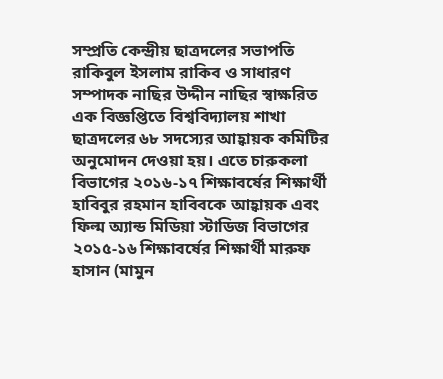সম্প্রতি কেন্দ্রীয় ছাত্রদলের সভাপতি রাকিবুল ইসলাম রাকিব ও সাধারণ সম্পাদক নাছির উদ্দীন নাছির স্বাক্ষরিত এক বিজ্ঞপ্তিতে বিশ্ববিদ্যালয় শাখা ছাত্রদলের ৬৮ সদস্যের আহ্বায়ক কমিটির অনুমোদন দেওয়া হয়। এতে চারুকলা বিভাগের ২০১৬-১৭ শিক্ষাবর্ষের শিক্ষার্থী হাবিবুর রহমান হাবিবকে আহ্বায়ক এবং ফিল্ম অ্যান্ড মিডিয়া স্টাডিজ বিভাগের ২০১৫-১৬ শিক্ষাবর্ষের শিক্ষার্থী মারুফ হাসান (মামুন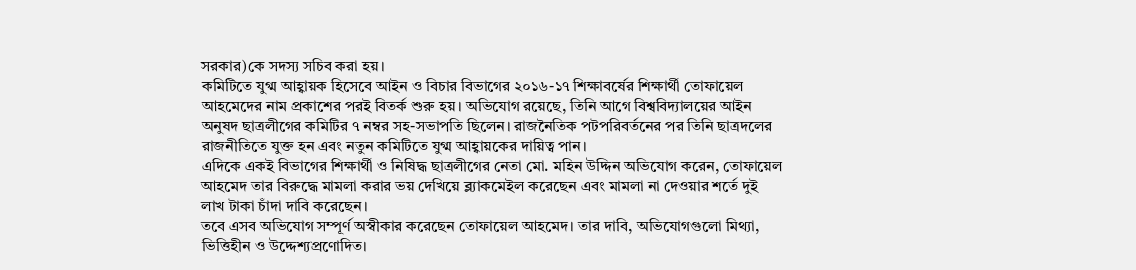সরকার)কে সদস্য সচিব করা হয়।
কমিটিতে যুগ্ম আহ্বায়ক হিসেবে আইন ও বিচার বিভাগের ২০১৬-১৭ শিক্ষাবর্ষের শিক্ষার্থী তোফায়েল আহমেদের নাম প্রকাশের পরই বিতর্ক শুরু হয়। অভিযোগ রয়েছে, তিনি আগে বিশ্ববিদ্যালয়ের আইন অনুষদ ছাত্রলীগের কমিটির ৭ নম্বর সহ-সভাপতি ছিলেন। রাজনৈতিক পটপরিবর্তনের পর তিনি ছাত্রদলের রাজনীতিতে যুক্ত হন এবং নতুন কমিটিতে যুগ্ম আহ্বায়কের দায়িত্ব পান।
এদিকে একই বিভাগের শিক্ষার্থী ও নিষিদ্ধ ছাত্রলীগের নেতা মো. মহিন উদ্দিন অভিযোগ করেন, তোফায়েল আহমেদ তার বিরুদ্ধে মামলা করার ভয় দেখিয়ে ব্ল্যাকমেইল করেছেন এবং মামলা না দেওয়ার শর্তে দুই লাখ টাকা চাঁদা দাবি করেছেন।
তবে এসব অভিযোগ সম্পূর্ণ অস্বীকার করেছেন তোফায়েল আহমেদ। তার দাবি, অভিযোগগুলো মিথ্যা, ভিত্তিহীন ও উদ্দেশ্যপ্রণোদিত।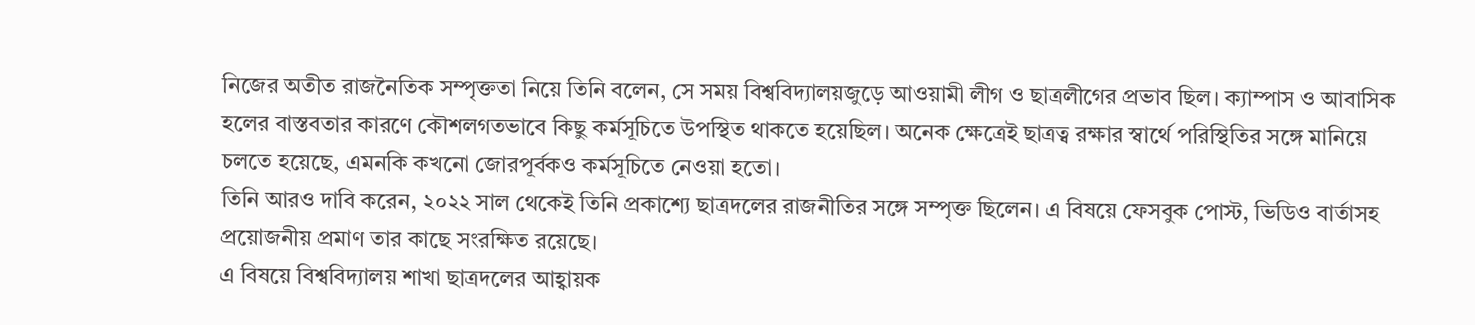নিজের অতীত রাজনৈতিক সম্পৃক্ততা নিয়ে তিনি বলেন, সে সময় বিশ্ববিদ্যালয়জুড়ে আওয়ামী লীগ ও ছাত্রলীগের প্রভাব ছিল। ক্যাম্পাস ও আবাসিক হলের বাস্তবতার কারণে কৌশলগতভাবে কিছু কর্মসূচিতে উপস্থিত থাকতে হয়েছিল। অনেক ক্ষেত্রেই ছাত্রত্ব রক্ষার স্বার্থে পরিস্থিতির সঙ্গে মানিয়ে চলতে হয়েছে, এমনকি কখনো জোরপূর্বকও কর্মসূচিতে নেওয়া হতো।
তিনি আরও দাবি করেন, ২০২২ সাল থেকেই তিনি প্রকাশ্যে ছাত্রদলের রাজনীতির সঙ্গে সম্পৃক্ত ছিলেন। এ বিষয়ে ফেসবুক পোস্ট, ভিডিও বার্তাসহ প্রয়োজনীয় প্রমাণ তার কাছে সংরক্ষিত রয়েছে।
এ বিষয়ে বিশ্ববিদ্যালয় শাখা ছাত্রদলের আহ্বায়ক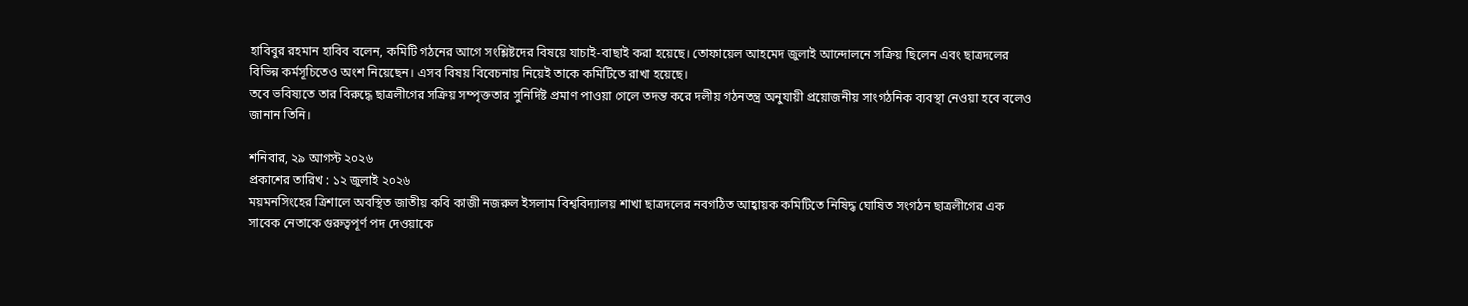হাবিবুর রহমান হাবিব বলেন, কমিটি গঠনের আগে সংশ্লিষ্টদের বিষয়ে যাচাই-বাছাই করা হয়েছে। তোফায়েল আহমেদ জুলাই আন্দোলনে সক্রিয় ছিলেন এবং ছাত্রদলের বিভিন্ন কর্মসূচিতেও অংশ নিয়েছেন। এসব বিষয় বিবেচনায় নিয়েই তাকে কমিটিতে রাখা হয়েছে।
তবে ভবিষ্যতে তার বিরুদ্ধে ছাত্রলীগের সক্রিয় সম্পৃক্ততার সুনির্দিষ্ট প্রমাণ পাওয়া গেলে তদন্ত করে দলীয় গঠনতন্ত্র অনুযায়ী প্রয়োজনীয় সাংগঠনিক ব্যবস্থা নেওয়া হবে বলেও জানান তিনি।

শনিবার, ২৯ আগস্ট ২০২৬
প্রকাশের তারিখ : ১২ জুলাই ২০২৬
ময়মনসিংহের ত্রিশালে অবস্থিত জাতীয় কবি কাজী নজরুল ইসলাম বিশ্ববিদ্যালয় শাখা ছাত্রদলের নবগঠিত আহ্বায়ক কমিটিতে নিষিদ্ধ ঘোষিত সংগঠন ছাত্রলীগের এক সাবেক নেতাকে গুরুত্বপূর্ণ পদ দেওয়াকে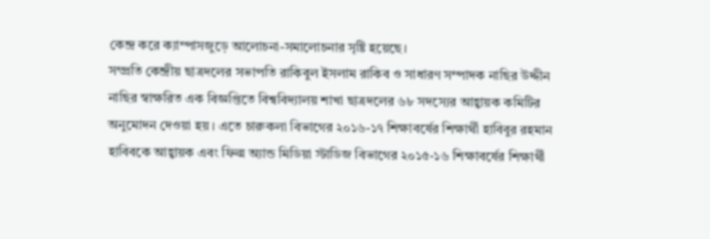কেন্দ্র করে ক্যাম্পাসজুড়ে আলোচনা-সমালোচনার সৃষ্টি হয়েছে।
সম্প্রতি কেন্দ্রীয় ছাত্রদলের সভাপতি রাকিবুল ইসলাম রাকিব ও সাধারণ সম্পাদক নাছির উদ্দীন নাছির স্বাক্ষরিত এক বিজ্ঞপ্তিতে বিশ্ববিদ্যালয় শাখা ছাত্রদলের ৬৮ সদস্যের আহ্বায়ক কমিটির অনুমোদন দেওয়া হয়। এতে চারুকলা বিভাগের ২০১৬-১৭ শিক্ষাবর্ষের শিক্ষার্থী হাবিবুর রহমান হাবিবকে আহ্বায়ক এবং ফিল্ম অ্যান্ড মিডিয়া স্টাডিজ বিভাগের ২০১৫-১৬ শিক্ষাবর্ষের শিক্ষার্থী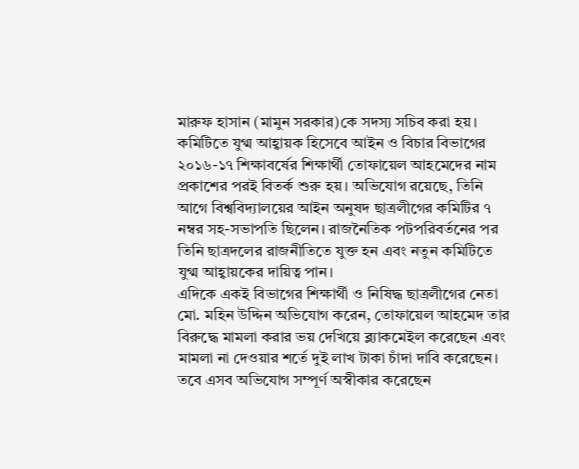মারুফ হাসান (মামুন সরকার)কে সদস্য সচিব করা হয়।
কমিটিতে যুগ্ম আহ্বায়ক হিসেবে আইন ও বিচার বিভাগের ২০১৬-১৭ শিক্ষাবর্ষের শিক্ষার্থী তোফায়েল আহমেদের নাম প্রকাশের পরই বিতর্ক শুরু হয়। অভিযোগ রয়েছে, তিনি আগে বিশ্ববিদ্যালয়ের আইন অনুষদ ছাত্রলীগের কমিটির ৭ নম্বর সহ-সভাপতি ছিলেন। রাজনৈতিক পটপরিবর্তনের পর তিনি ছাত্রদলের রাজনীতিতে যুক্ত হন এবং নতুন কমিটিতে যুগ্ম আহ্বায়কের দায়িত্ব পান।
এদিকে একই বিভাগের শিক্ষার্থী ও নিষিদ্ধ ছাত্রলীগের নেতা মো. মহিন উদ্দিন অভিযোগ করেন, তোফায়েল আহমেদ তার বিরুদ্ধে মামলা করার ভয় দেখিয়ে ব্ল্যাকমেইল করেছেন এবং মামলা না দেওয়ার শর্তে দুই লাখ টাকা চাঁদা দাবি করেছেন।
তবে এসব অভিযোগ সম্পূর্ণ অস্বীকার করেছেন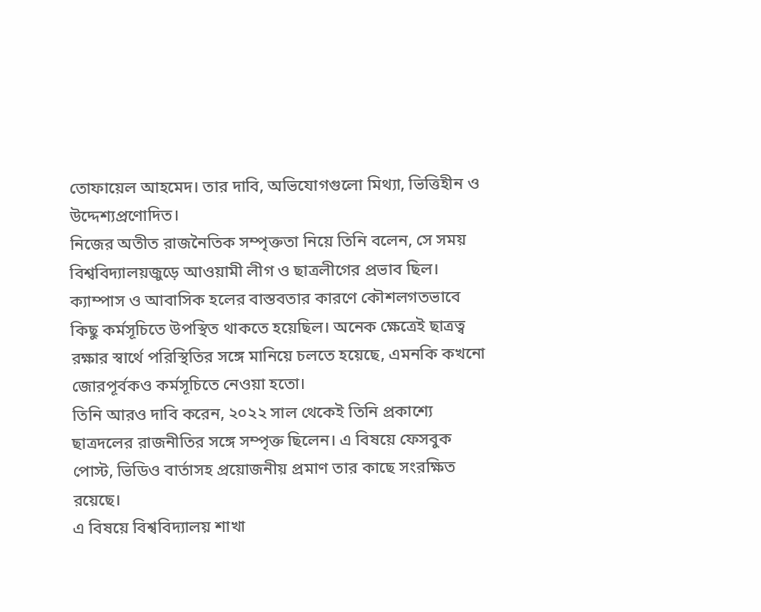তোফায়েল আহমেদ। তার দাবি, অভিযোগগুলো মিথ্যা, ভিত্তিহীন ও উদ্দেশ্যপ্রণোদিত।
নিজের অতীত রাজনৈতিক সম্পৃক্ততা নিয়ে তিনি বলেন, সে সময় বিশ্ববিদ্যালয়জুড়ে আওয়ামী লীগ ও ছাত্রলীগের প্রভাব ছিল। ক্যাম্পাস ও আবাসিক হলের বাস্তবতার কারণে কৌশলগতভাবে কিছু কর্মসূচিতে উপস্থিত থাকতে হয়েছিল। অনেক ক্ষেত্রেই ছাত্রত্ব রক্ষার স্বার্থে পরিস্থিতির সঙ্গে মানিয়ে চলতে হয়েছে, এমনকি কখনো জোরপূর্বকও কর্মসূচিতে নেওয়া হতো।
তিনি আরও দাবি করেন, ২০২২ সাল থেকেই তিনি প্রকাশ্যে ছাত্রদলের রাজনীতির সঙ্গে সম্পৃক্ত ছিলেন। এ বিষয়ে ফেসবুক পোস্ট, ভিডিও বার্তাসহ প্রয়োজনীয় প্রমাণ তার কাছে সংরক্ষিত রয়েছে।
এ বিষয়ে বিশ্ববিদ্যালয় শাখা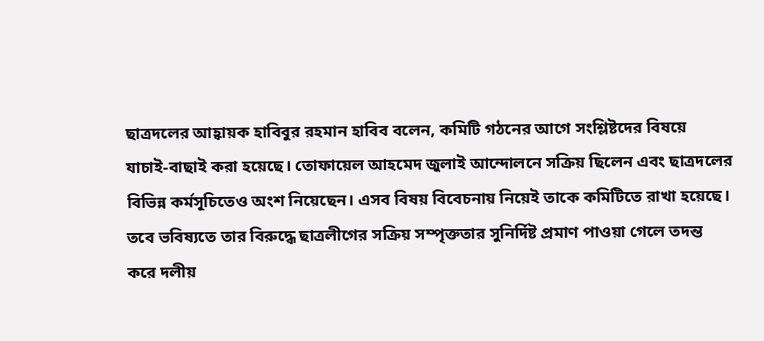ছাত্রদলের আহ্বায়ক হাবিবুর রহমান হাবিব বলেন, কমিটি গঠনের আগে সংশ্লিষ্টদের বিষয়ে যাচাই-বাছাই করা হয়েছে। তোফায়েল আহমেদ জুলাই আন্দোলনে সক্রিয় ছিলেন এবং ছাত্রদলের বিভিন্ন কর্মসূচিতেও অংশ নিয়েছেন। এসব বিষয় বিবেচনায় নিয়েই তাকে কমিটিতে রাখা হয়েছে।
তবে ভবিষ্যতে তার বিরুদ্ধে ছাত্রলীগের সক্রিয় সম্পৃক্ততার সুনির্দিষ্ট প্রমাণ পাওয়া গেলে তদন্ত করে দলীয়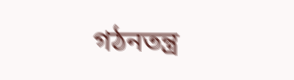গঠনতন্ত্র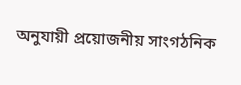অনুযায়ী প্রয়োজনীয় সাংগঠনিক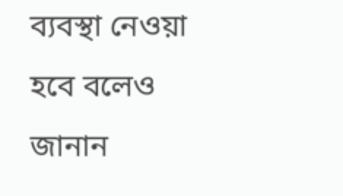ব্যবস্থা নেওয়া হবে বলেও জানান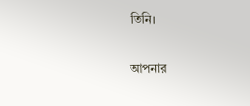তিনি।

আপনার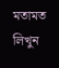মতামত লিখুন